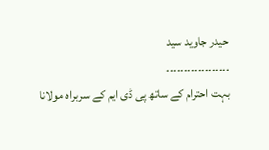حیدر جاوید سید
۔۔۔۔۔۔۔۔۔۔۔۔۔۔۔۔۔۔
بہت احترام کے ساتھ پی ڈی ایم کے سربراہ مولانا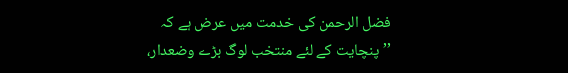فضل الرحمن کی خدمت میں عرض ہے کہ
’’پنچایت کے لئے منتخب لوگ بڑے وضعدار،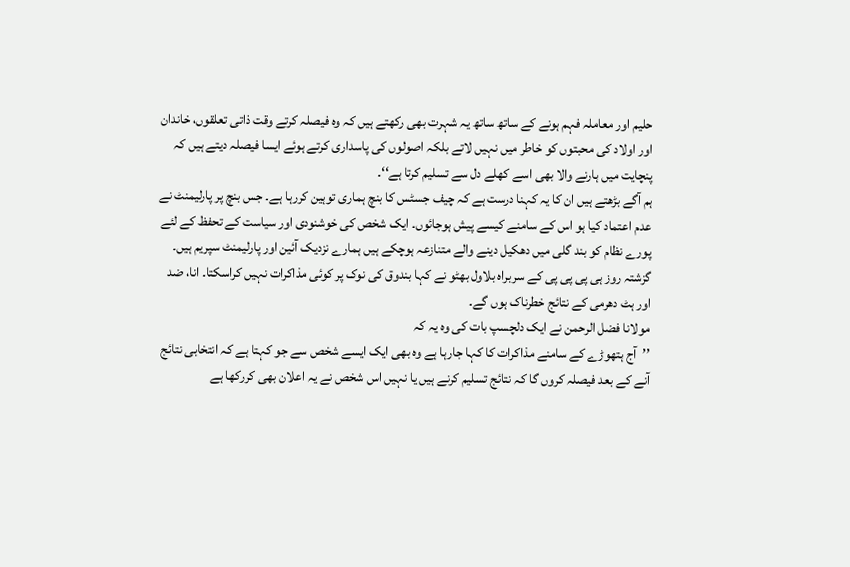حلیم اور معاملہ فہم ہونے کے ساتھ ساتھ یہ شہرت بھی رکھتے ہیں کہ وہ فیصلہ کرتے وقت ذاتی تعلقوں، خاندان اور اولاد کی محبتوں کو خاطر میں نہیں لاتے بلکہ اصولوں کی پاسداری کرتے ہوئے ایسا فیصلہ دیتے ہیں کہ پنچایت میں ہارنے والا بھی اسے کھلے دل سے تسلیم کرتا ہے‘‘۔
ہم آگے بڑھتے ہیں ان کا یہ کہنا درست ہے کہ چیف جسٹس کا بنچ ہماری توہین کررہا ہے۔ جس بنچ پر پارلیمنٹ نے عدم اعتماد کیا ہو اس کے سامنے کیسے پیش ہوجائوں۔ ایک شخص کی خوشنودی اور سیاست کے تحفظ کے لئے پورے نظام کو بند گلی میں دھکیل دینے والے متنازعہ ہوچکے ہیں ہمارے نزدیک آئین اور پارلیمنٹ سپریم ہیں۔
گزشتہ روز ہی پی پی پی کے سربراہ بلاول بھٹو نے کہا بندوق کی نوک پر کوئی مذاکرات نہیں کراسکتا۔ انا، ضد اور ہٹ دھرمی کے نتائج خطرناک ہوں گے۔
مولانا فضل الرحمن نے ایک دلچسپ بات کی وہ یہ کہ
’’آج ہتھوڑے کے سامنے مذاکرات کا کہا جارہا ہے وہ بھی ایک ایسے شخص سے جو کہتا ہے کہ انتخابی نتائج آنے کے بعد فیصلہ کروں گا کہ نتائج تسلیم کرنے ہیں یا نہیں اس شخص نے یہ اعلان بھی کررکھا ہے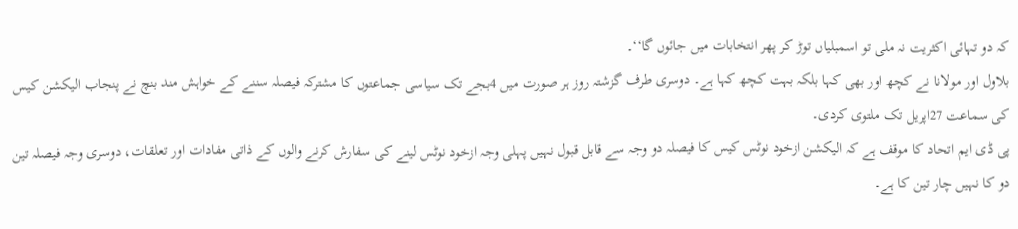کہ دو تہائی اکثریت نہ ملی تو اسمبلیاں توڑ کر پھر انتخابات میں جائوں گا‘‘۔
بلاول اور مولانا نے کچھ اور بھی کہا بلکہ بہت کچھ کہا ہے۔ دوسری طرف گزشتہ روز ہر صورت میں 4بجے تک سیاسی جماعتوں کا مشترکہ فیصلہ سننے کے خواہش مند بنچ نے پنجاب الیکشن کیس کی سماعت 27اپریل تک ملتوی کردی۔
پی ڈی ایم اتحاد کا موقف ہے کہ الیکشن ازخود نوٹس کیس کا فیصلہ دو وجہ سے قابل قبول نہیں پہلی وجہ ازخود نوٹس لینے کی سفارش کرنے والوں کے ذاتی مفادات اور تعلقات، دوسری وجہ فیصلہ تین دو کا نہیں چار تین کا ہے۔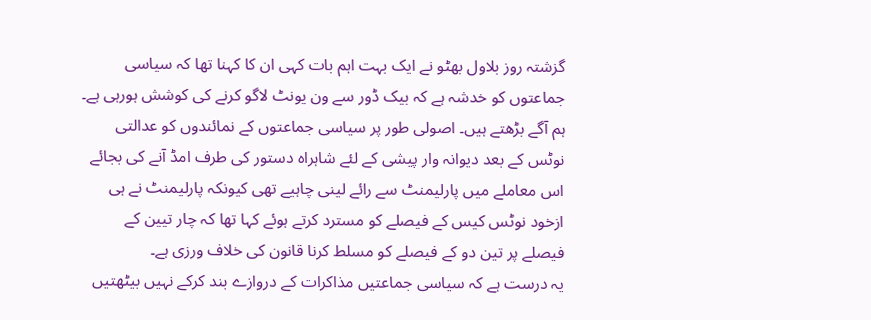گزشتہ روز بلاول بھٹو نے ایک بہت اہم بات کہی ان کا کہنا تھا کہ سیاسی جماعتوں کو خدشہ ہے کہ بیک ڈور سے ون یونٹ لاگو کرنے کی کوشش ہورہی ہے۔
ہم آگے بڑھتے ہیں۔ اصولی طور پر سیاسی جماعتوں کے نمائندوں کو عدالتی نوٹس کے بعد دیوانہ وار پیشی کے لئے شاہراہ دستور کی طرف امڈ آنے کی بجائے اس معاملے میں پارلیمنٹ سے رائے لینی چاہیے تھی کیونکہ پارلیمنٹ نے ہی ازخود نوٹس کیس کے فیصلے کو مسترد کرتے ہوئے کہا تھا کہ چار تیین کے فیصلے پر تین دو کے فیصلے کو مسلط کرنا قانون کی خلاف ورزی ہے۔
یہ درست ہے کہ سیاسی جماعتیں مذاکرات کے دروازے بند کرکے نہیں بیٹھتیں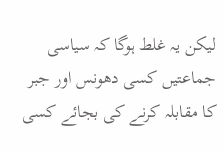لیکن یہ غلط ہوگا کہ سیاسی جماعتیں کسی دھونس اور جبر کا مقابلہ کرنے کی بجائے کسی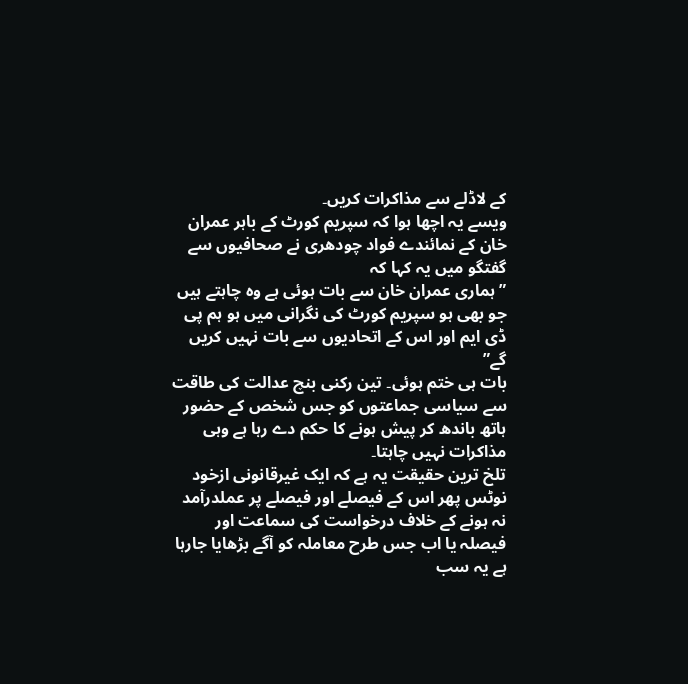کے لاڈلے سے مذاکرات کریں۔
ویسے یہ اچھا ہوا کہ سپریم کورٹ کے باہر عمران خان کے نمائندے فواد چودھری نے صحافیوں سے گفتگو میں یہ کہا کہ
” ہماری عمران خان سے بات ہوئی ہے وہ چاہتے ہیں جو بھی ہو سپریم کورٹ کی نگرانی میں ہو ہم پی ڈی ایم اور اس کے اتحادیوں سے بات نہیں کریں گے”
بات ہی ختم ہوئی۔ تین رکنی بنچ عدالت کی طاقت سے سیاسی جماعتوں کو جس شخص کے حضور ہاتھ باندھ کر پیش ہونے کا حکم دے رہا ہے وہی مذاکرات نہیں چاہتا۔
تلخ ترین حقیقت یہ ہے کہ ایک غیرقانونی ازخود نوٹس پھر اس کے فیصلے اور فیصلے پر عملدرآمد نہ ہونے کے خلاف درخواست کی سماعت اور فیصلہ یا اب جس طرح معاملہ کو آگے بڑھایا جارہا ہے یہ سب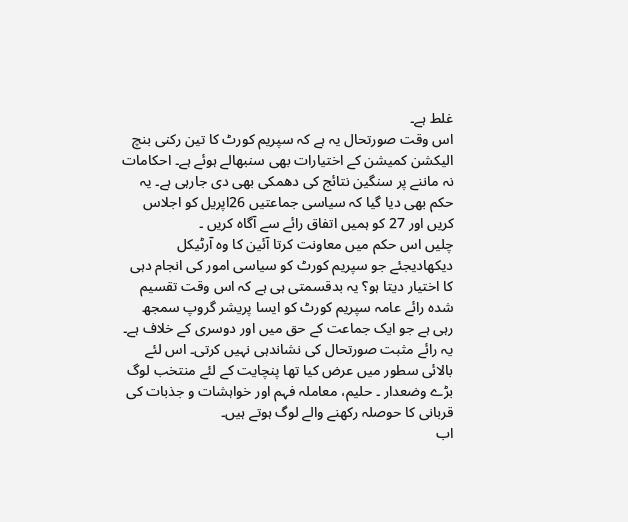غلط ہے۔
اس وقت صورتحال یہ ہے کہ سپریم کورٹ کا تین رکنی بنچ الیکشن کمیشن کے اختیارات بھی سنبھالے ہوئے ہے۔ احکامات نہ ماننے پر سنگین نتائج کی دھمکی بھی دی جارہی ہے۔ یہ حکم بھی دیا گیا کہ سیاسی جماعتیں 26اپریل کو اجلاس کریں اور 27 کو ہمیں اتفاق رائے سے آگاہ کریں ۔
چلیں اس حکم میں معاونت کرتا آئین کا وہ آرٹیکل دیکھادیجئے جو سپریم کورٹ کو سیاسی امور کی انجام دہی کا اختیار دیتا ہو؟ یہ بدقسمتی ہی ہے کہ اس وقت تقسیم شدہ رائے عامہ سپریم کورٹ کو ایسا پریشر گروپ سمجھ رہی ہے جو ایک جماعت کے حق میں اور دوسری کے خلاف ہے۔
یہ رائے مثبت صورتحال کی نشاندہی نہیں کرتی۔ اس لئے بالائی سطور میں عرض کیا تھا پنچایت کے لئے منتخب لوگ بڑے وضعدار ۔ حلیم، معاملہ فہم اور خواہشات و جذبات کی قربانی کا حوصلہ رکھنے والے لوگ ہوتے ہیں۔
اب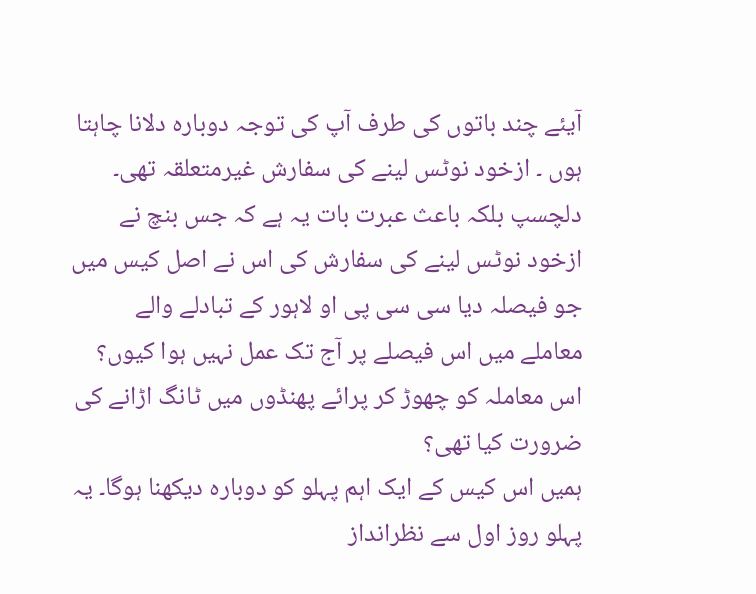آیئے چند باتوں کی طرف آپ کی توجہ دوبارہ دلانا چاہتا ہوں ۔ ازخود نوٹس لینے کی سفارش غیرمتعلقہ تھی۔ دلچسپ بلکہ باعث عبرت بات یہ ہے کہ جس بنچ نے ازخود نوٹس لینے کی سفارش کی اس نے اصل کیس میں جو فیصلہ دیا سی سی پی او لاہور کے تبادلے والے معاملے میں اس فیصلے پر آج تک عمل نہیں ہوا کیوں؟ اس معاملہ کو چھوڑ کر پرائے پھنڈوں میں ٹانگ اڑانے کی ضرورت کیا تھی؟
ہمیں اس کیس کے ایک اہم پہلو کو دوبارہ دیکھنا ہوگا۔ یہ پہلو روز اول سے نظرانداز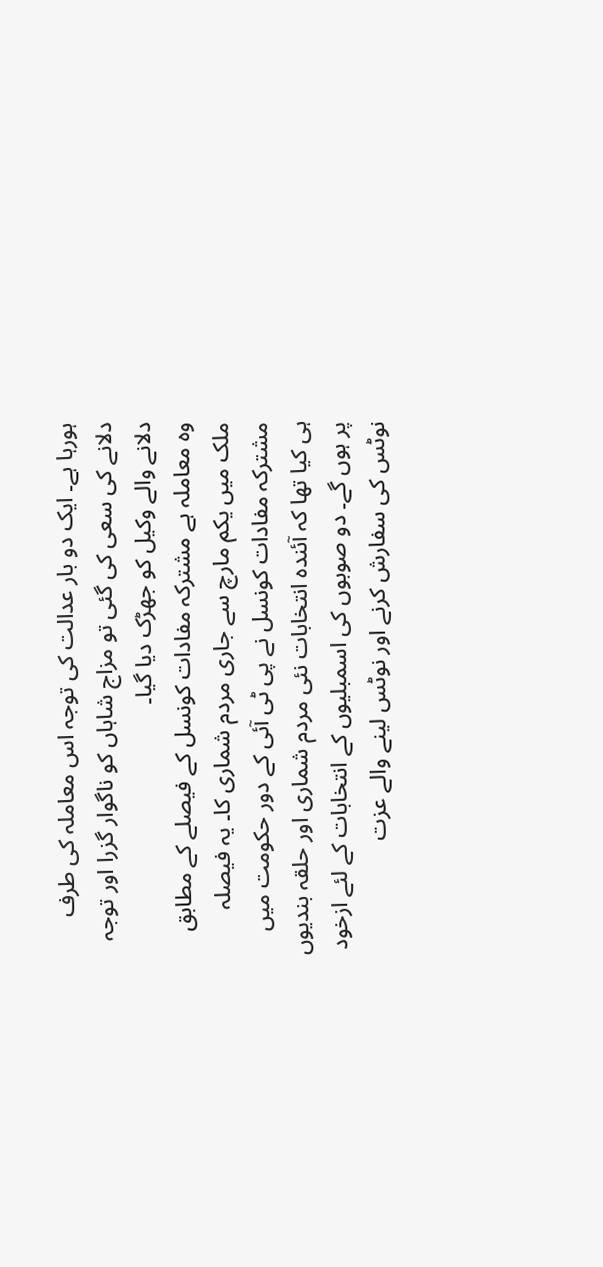ہورہا ہے۔ ایک دو بار عدالت کی توجہ اس معاملہ کی طرف دلانے کی سعی کی گئی تو مزاج شاہاں کو ناگوار گزرا اور توجہ دلانے والے وکیل کو جھڑک دیا گیا۔
وہ معاملہ ہے مشترکہ مفادات کونسل کے فیصلے کے مطابق ملک میں یکم مارچ سے جاری مردم شماری کا۔ یہ فیصلہ مشترکہ مفادات کونسل نے پی ٹی آئی کے دور حکومت میں ہی کیا تھا کہ آئندہ انتخابات نئی مردم شماری اور حلقہ بندیوں پر ہوں گے۔ دو صوبوں کی اسمبلیوں کے انتخابات کے لئے ازخود نوٹس کی سفارش کرنے اور نوٹس لینے والے عزت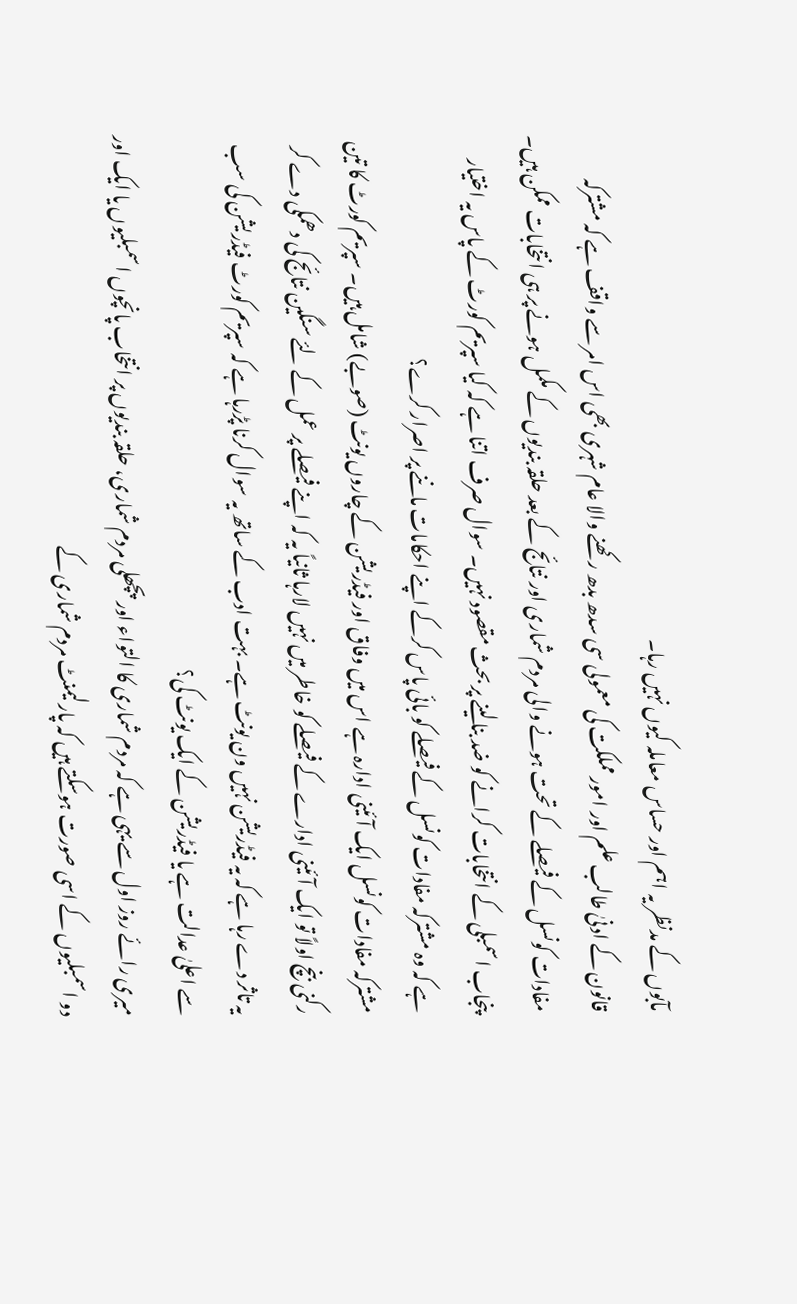مآبوں کے مدنظر یہ اہم اور حساس معاملہ کیوں نہیں رہا۔
قانون کے ادنیٰ طالب علم اور امور مملکت کی معمولی سی سدھ بدھ رکھنے والا عام شہری بھی اس امر سے واقف ہے کہ مشترکہ مفادات کونسل کے فیصلے کے تحت ہونے والی مردم شماری اور نتائج کے بعد حلقہ بندیوں کے مکمل ہونے پر ہی انتخابات ممکن ہیں۔
پنجاب اسمبلی کے انتخابات کرانے کو ضد بنالینے پر بحث مقصود نہیں۔ سوال صرف اتنا ہے کہ کیا سپریم کورٹ کے پاس یہ اختیار ہے کہ وہ مشترکہ مفادات کونسل کے فیصلے کو بائی پاس کرکے اپنے احکامات ماننے پر اصرار کرے؟
مشترکہ مفادات کونسل ایک آئینی ادارہ ہے اس میں وفاق اور فیڈریشن کے چاروں یونٹ (صوبے) شامل ہیں۔ سپریم کورٹ کا تین رکنی بنچ اولاً تو ایک آئینی ادارے کے فیصلے کو خاطر میں نہیں لارہا ثانیاً یہ کہ اپنے فیصلے پر عمل کے لئے سنگین نتائج کی دھمکی دے کر یہ تاثر دے رہا ہے کہ یہ فیڈریشن نہیں ون یونٹ ہے۔ بہت ادب کے ساتھ یہ سوال کرنا پڑرہا ہے کہ سپریم کورٹ فیڈریشن کی سب سے اعلیٰ عدالت ہے یا فیڈریشن کے ایک یونٹ کی؟
میری رائے روز اول سے یہی ہے کہ مردم شماری کا التواء اور پچھلی مردم شماری، حلقہ بندیوں پر انتخاب پانچوں اسمبلیوں یا ایک اور دو اسمبلیوں کے اسی صورت ہوسکتے ہیں کہ پارلیمنٹ مردم شماری کے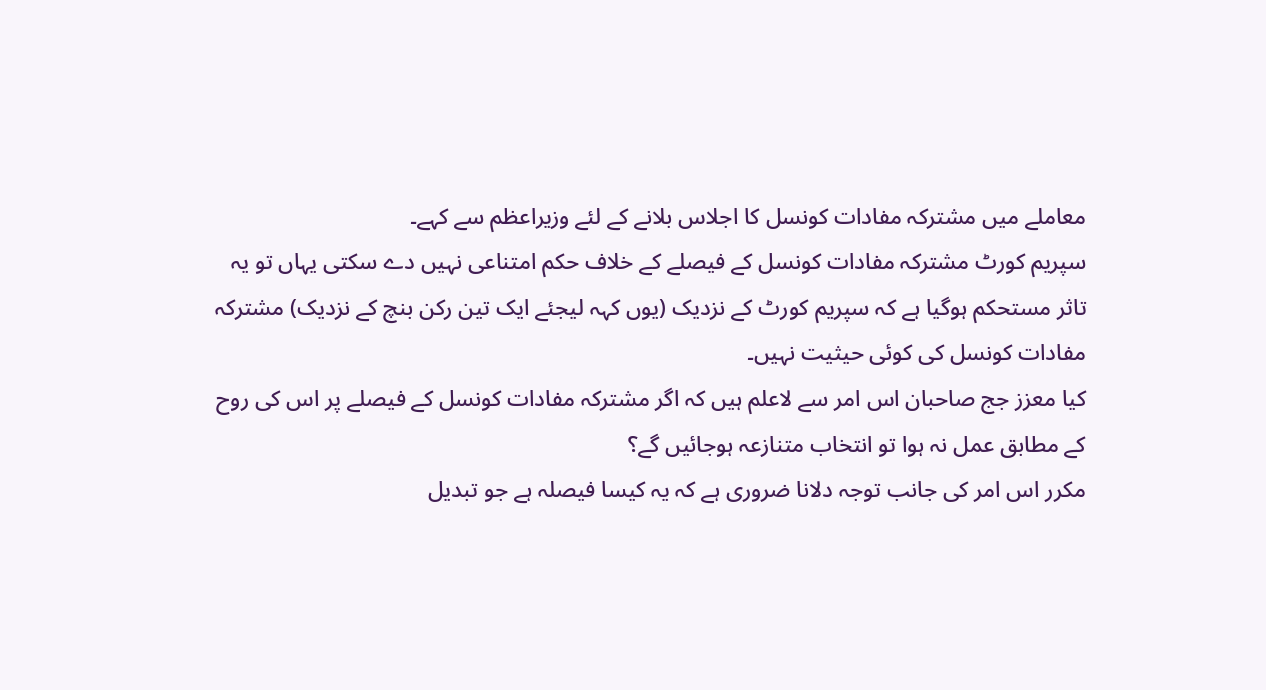معاملے میں مشترکہ مفادات کونسل کا اجلاس بلانے کے لئے وزیراعظم سے کہے۔
سپریم کورٹ مشترکہ مفادات کونسل کے فیصلے کے خلاف حکم امتناعی نہیں دے سکتی یہاں تو یہ تاثر مستحکم ہوگیا ہے کہ سپریم کورٹ کے نزدیک (یوں کہہ لیجئے ایک تین رکن بنچ کے نزدیک) مشترکہ مفادات کونسل کی کوئی حیثیت نہیں۔
کیا معزز جج صاحبان اس امر سے لاعلم ہیں کہ اگر مشترکہ مفادات کونسل کے فیصلے پر اس کی روح کے مطابق عمل نہ ہوا تو انتخاب متنازعہ ہوجائیں گے؟
مکرر اس امر کی جانب توجہ دلانا ضروری ہے کہ یہ کیسا فیصلہ ہے جو تبدیل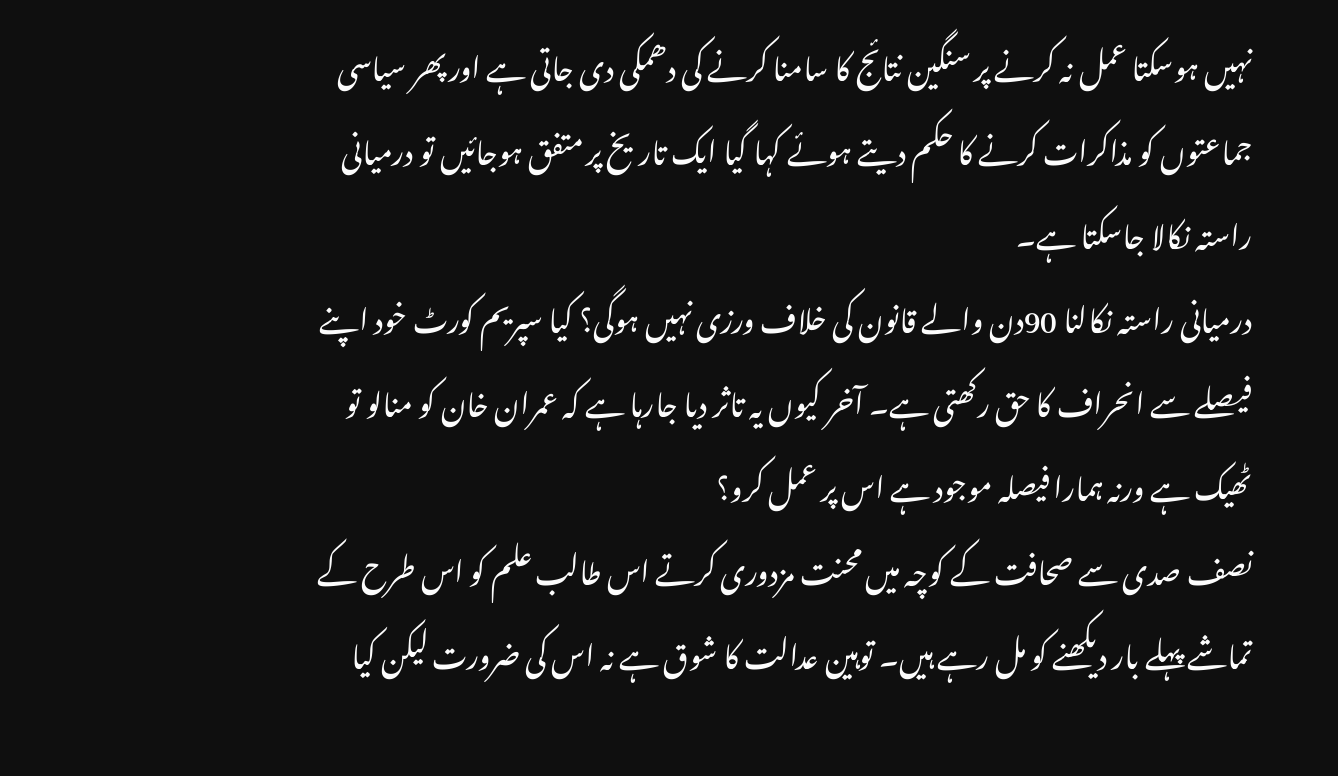نہیں ہوسکتا عمل نہ کرنے پر سنگین نتائج کا سامنا کرنے کی دھمکی دی جاتی ہے اور پھر سیاسی جماعتوں کو مذاکرات کرنے کا حکم دیتے ہوئے کہا گیا ایک تاریخ پر متفق ہوجائیں تو درمیانی راستہ نکالا جاسکتا ہے۔
درمیانی راستہ نکالنا 90دن والے قانون کی خلاف ورزی نہیں ہوگی؟ کیا سپریم کورٹ خود اپنے فیصلے سے انحراف کا حق رکھتی ہے۔ آخر کیوں یہ تاثر دیا جارہا ہے کہ عمران خان کو منالو تو ٹھیک ہے ورنہ ہمارا فیصلہ موجود ہے اس پر عمل کرو؟
نصف صدی سے صحافت کے کوچہ میں محنت مزدوری کرتے اس طالب علم کو اس طرح کے تماشے پہلے بار دیکھنے کو مل رہے ہیں۔ توہین عدالت کا شوق ہے نہ اس کی ضرورت لیکن کیا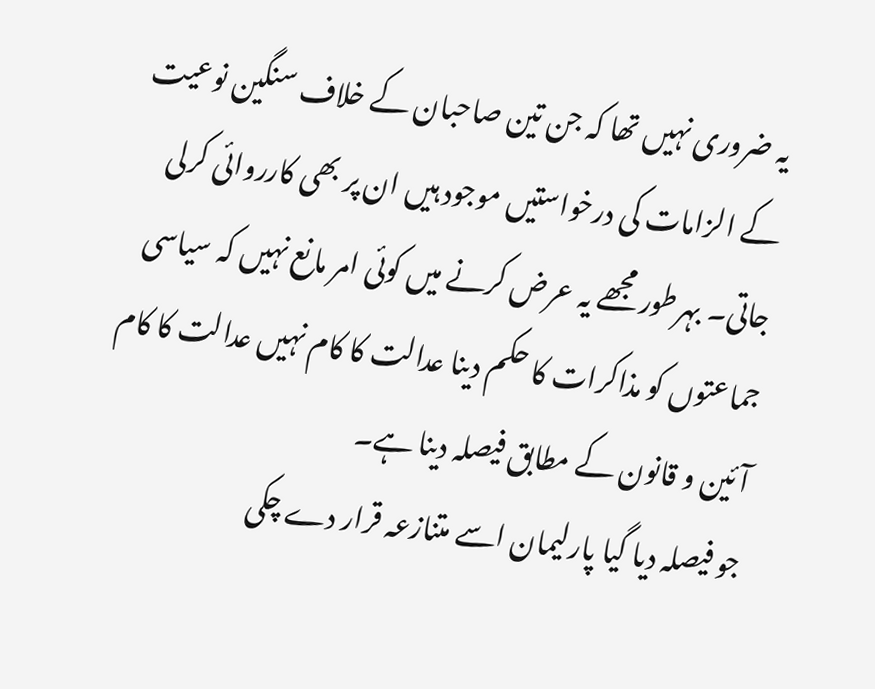یہ ضروری نہیں تھا کہ جن تین صاحبان کے خلاف سنگین نوعیت کے الزامات کی درخواستیں موجود ہیں ان پر بھی کارروائی کرلی جاتی۔ بہرطور مجھے یہ عرض کرنے میں کوئی امر مانع نہیں کہ سیاسی جماعتوں کو مذاکرات کا حکم دینا عدالت کا کام نہیں عدالت کا کام آئین و قانون کے مطابق فیصلہ دینا ہے۔
جو فیصلہ دیا گیا پارلیمان اسے متنازعہ قرار دے چکی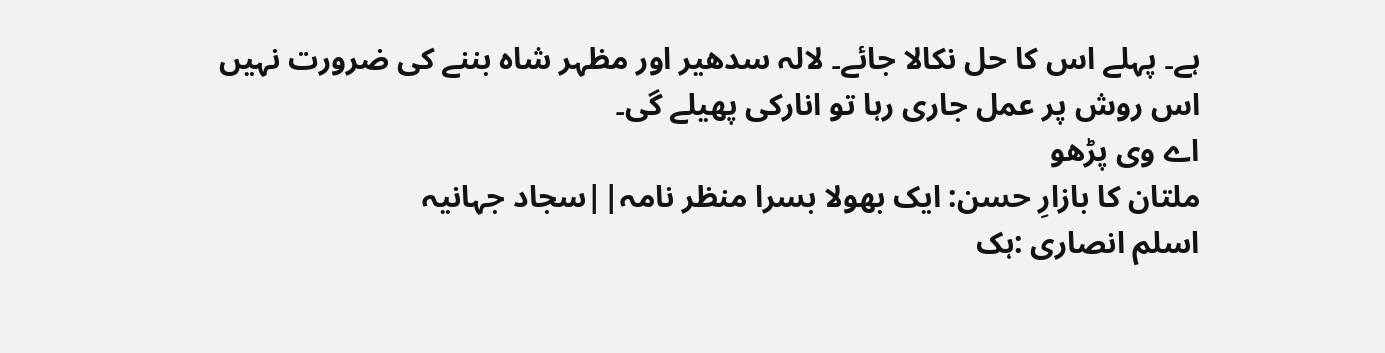ہے۔ پہلے اس کا حل نکالا جائے۔ لالہ سدھیر اور مظہر شاہ بننے کی ضرورت نہیں اس روش پر عمل جاری رہا تو انارکی پھیلے گی۔
اے وی پڑھو
ملتان کا بازارِ حسن: ایک بھولا بسرا منظر نامہ||سجاد جہانیہ
اسلم انصاری :ہک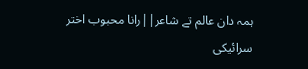ہمہ دان عالم تے شاعر||رانا محبوب اختر
سرائیکی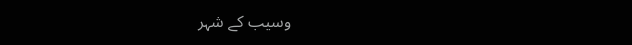وسیب کے شہر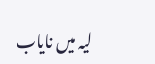لیہ میں نایاب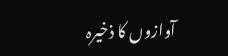آوازوں کا ذخیرہ